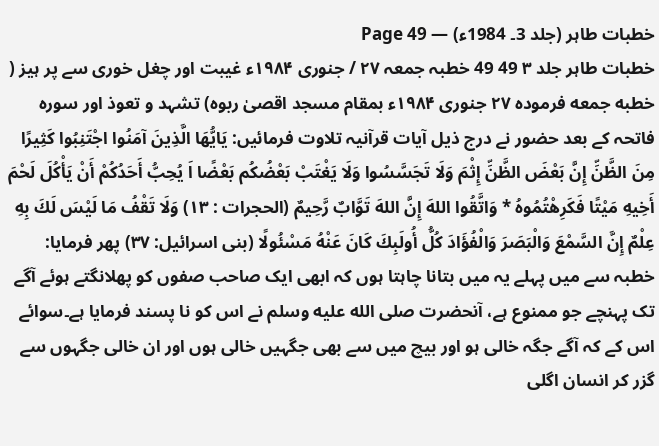خطبات طاہر (جلد 3۔ 1984ء) — Page 49
خطبات طاہر جلد ۳ 49 49 خطبہ جمعہ ۲۷ / جنوری ۱۹۸۴ء غیبت اور چغل خوری سے پر ہیز ( خطبه جمعه فرموده ۲۷ جنوری ۱۹۸۴ء بمقام مسجد اقصیٰ ربوه) تشہد و تعوذ اور سورہ فاتحہ کے بعد حضور نے درج ذیل آیات قرآنیہ تلاوت فرمائیں: يَايُّهَا الَّذِينَ آمَنُوا اجْتَنِبُوا كَثِيرًا مِنَ الظَّنِّ إِنَّ بَعْضَ الظَّنِّ إِثْمَ وَلَا تَجَسَّسُوا وَلَا يَغْتَبْ بَعْضُكُم بَعْضًا اَ يُحِبُّ أَحَدُكُمْ أَنْ يَأْكُلَ لَحْمَ أَخِيهِ مَيْتًا فَكَرِهْتُمُوهُ * وَاتَّقُوا اللهَ إِنَّ اللهَ تَوَّابٌ رَّحِيمٌ (الحجرات : ۱۳) وَلَا تَقْفُ مَا لَيْسَ لَكَ بِهِ عِلْمٌ إِنَّ السَّمْعَ وَالْبَصَرَ وَالْفُؤَادَ كُلُّ أُولَبِكَ كَانَ عَنْهُ مَسْئُولًا (بنی اسرائیل: ۳۷) پھر فرمایا: خطبہ سے میں پہلے یہ میں بتانا چاہتا ہوں کہ ابھی ایک صاحب صفوں کو پھلانگتے ہوئے آگے تک پہنچے جو ممنوع ہے، آنحضرت صلى الله عليه وسلم نے اس کو نا پسند فرمایا ہے۔سوائے اس کے کہ آگے جگہ خالی ہو اور بیچ میں سے بھی جگہیں خالی ہوں اور ان خالی جگہوں سے گزر کر انسان اگلی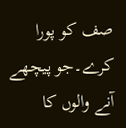صف کو پورا کرے۔جو پیچھے آنے والوں کا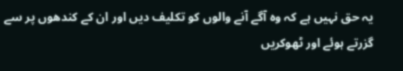یہ حق نہیں ہے کہ وہ آگے آنے والوں کو تکلیف دیں اور ان کے کندھوں پر سے گزرتے ہوئے اور ٹھوکریں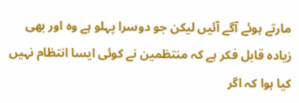مارتے ہوئے آگے آئیں لیکن جو دوسرا پہلو ہے وہ اور بھی زیادہ قابل فکر ہے کہ منتظمین نے کوئی ایسا انتظام نہیں کیا ہوا کہ اگر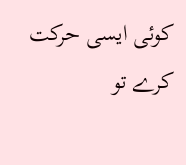کوئی ایسی حرکت کرے تو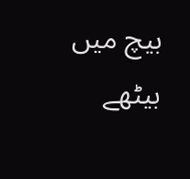بیچ میں بیٹھے